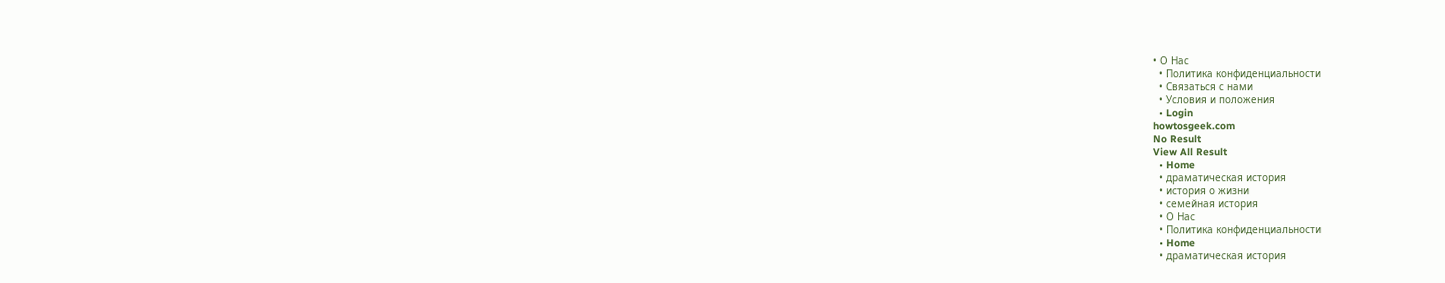• О Нас
  • Политика конфиденциальности
  • Связаться с нами
  • Условия и положения
  • Login
howtosgeek.com
No Result
View All Result
  • Home
  • драматическая история
  • история о жизни
  • семейная история
  • О Нас
  • Политика конфиденциальности
  • Home
  • драматическая история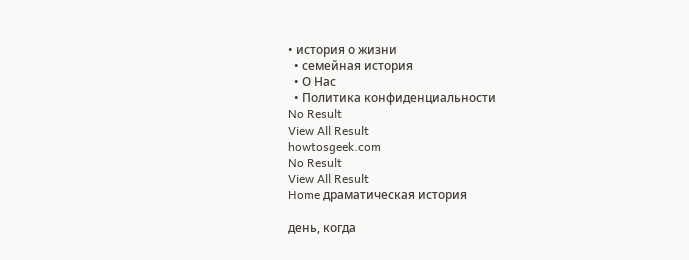• история о жизни
  • семейная история
  • О Нас
  • Политика конфиденциальности
No Result
View All Result
howtosgeek.com
No Result
View All Result
Home драматическая история

день, когда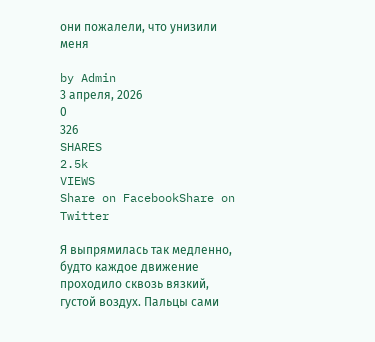они пожалели, что унизили меня

by Admin
3 апреля, 2026
0
326
SHARES
2.5k
VIEWS
Share on FacebookShare on Twitter

Я выпрямилась так медленно, будто каждое движение проходило сквозь вязкий, густой воздух. Пальцы сами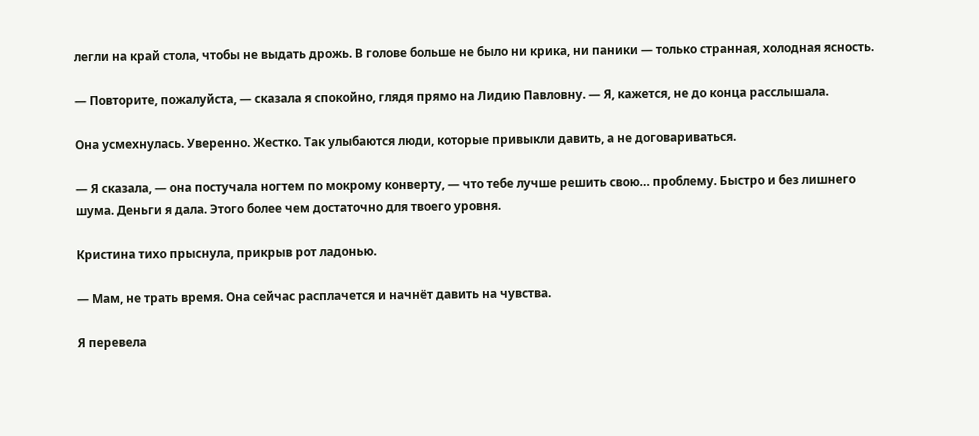легли на край стола, чтобы не выдать дрожь. В голове больше не было ни крика, ни паники — только странная, холодная ясность.

— Повторите, пожалуйста, — сказала я спокойно, глядя прямо на Лидию Павловну. — Я, кажется, не до конца расслышала.

Она усмехнулась. Уверенно. Жестко. Так улыбаются люди, которые привыкли давить, а не договариваться.

— Я сказала, — она постучала ногтем по мокрому конверту, — что тебе лучше решить свою… проблему. Быстро и без лишнего шума. Деньги я дала. Этого более чем достаточно для твоего уровня.

Кристина тихо прыснула, прикрыв рот ладонью.

— Мам, не трать время. Она сейчас расплачется и начнёт давить на чувства.

Я перевела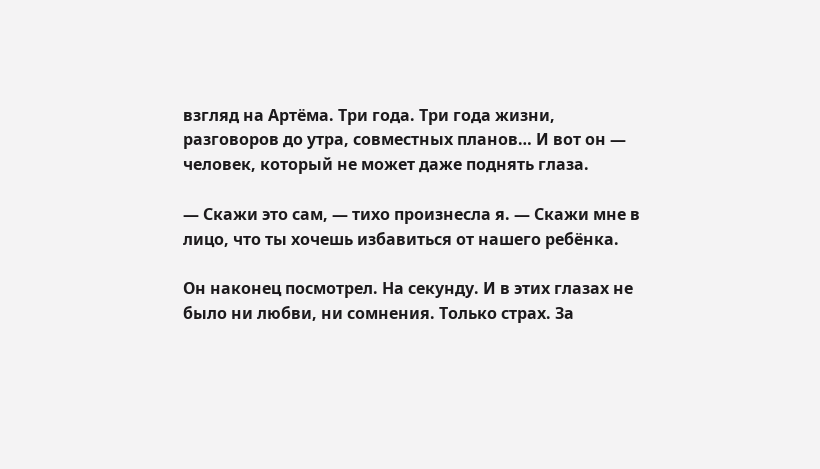взгляд на Артёма. Три года. Три года жизни, разговоров до утра, совместных планов… И вот он — человек, который не может даже поднять глаза.

— Скажи это сам, — тихо произнесла я. — Скажи мне в лицо, что ты хочешь избавиться от нашего ребёнка.

Он наконец посмотрел. На секунду. И в этих глазах не было ни любви, ни сомнения. Только страх. За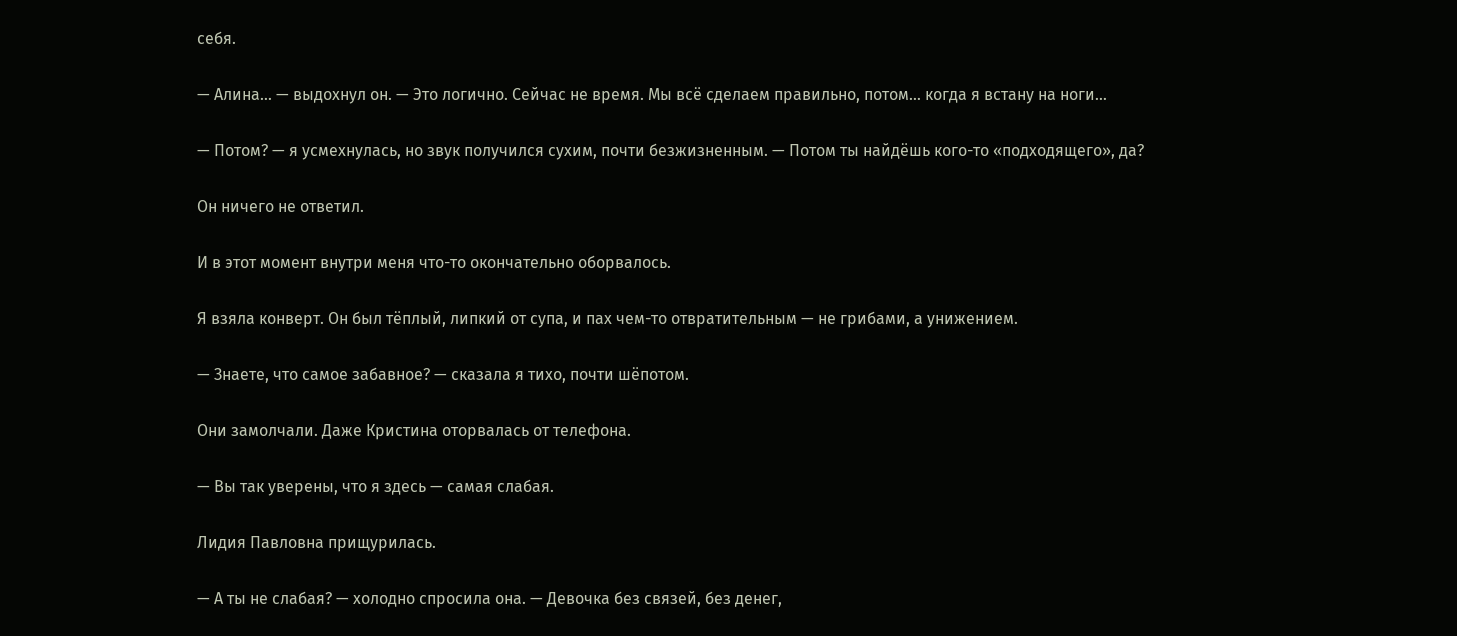себя.

— Алина… — выдохнул он. — Это логично. Сейчас не время. Мы всё сделаем правильно, потом… когда я встану на ноги…

— Потом? — я усмехнулась, но звук получился сухим, почти безжизненным. — Потом ты найдёшь кого-то «подходящего», да?

Он ничего не ответил.

И в этот момент внутри меня что-то окончательно оборвалось.

Я взяла конверт. Он был тёплый, липкий от супа, и пах чем-то отвратительным — не грибами, а унижением.

— Знаете, что самое забавное? — сказала я тихо, почти шёпотом.

Они замолчали. Даже Кристина оторвалась от телефона.

— Вы так уверены, что я здесь — самая слабая.

Лидия Павловна прищурилась.

— А ты не слабая? — холодно спросила она. — Девочка без связей, без денег,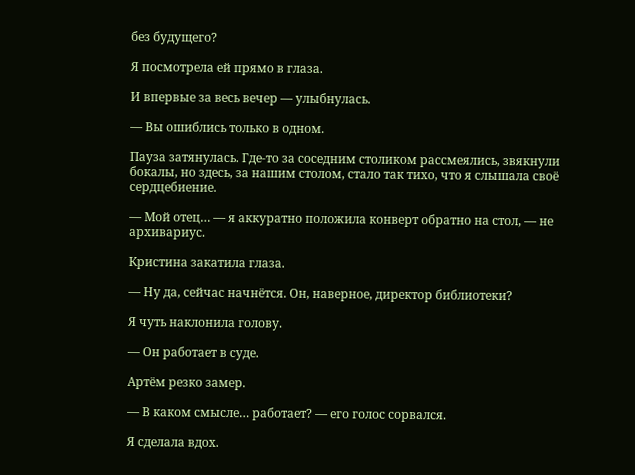без будущего?

Я посмотрела ей прямо в глаза.

И впервые за весь вечер — улыбнулась.

— Вы ошиблись только в одном.

Пауза затянулась. Где-то за соседним столиком рассмеялись, звякнули бокалы, но здесь, за нашим столом, стало так тихо, что я слышала своё сердцебиение.

— Мой отец… — я аккуратно положила конверт обратно на стол, — не архивариус.

Кристина закатила глаза.

— Ну да, сейчас начнётся. Он, наверное, директор библиотеки?

Я чуть наклонила голову.

— Он работает в суде.

Артём резко замер.

— В каком смысле… работает? — его голос сорвался.

Я сделала вдох.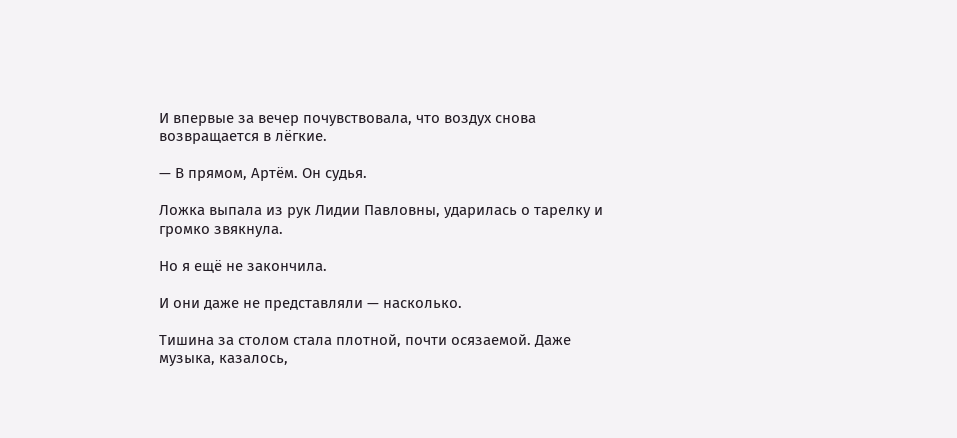И впервые за вечер почувствовала, что воздух снова возвращается в лёгкие.

— В прямом, Артём. Он судья.

Ложка выпала из рук Лидии Павловны, ударилась о тарелку и громко звякнула.

Но я ещё не закончила.

И они даже не представляли — насколько.

Тишина за столом стала плотной, почти осязаемой. Даже музыка, казалось,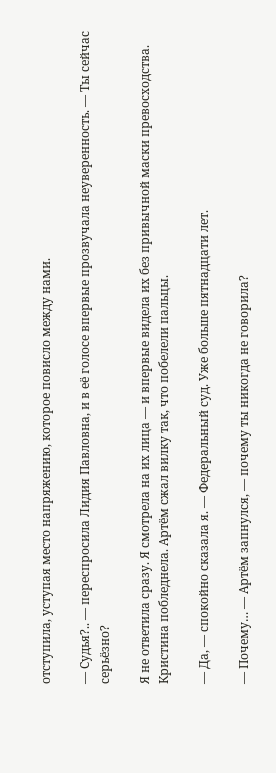отступила, уступая место напряжению, которое повисло между нами.

— Судья?.. — переспросила Лидия Павловна, и в её голосе впервые прозвучала неуверенность. — Ты сейчас серьёзно?

Я не ответила сразу. Я смотрела на их лица — и впервые видела их без привычной маски превосходства. Кристина побледнела. Артём сжал вилку так, что побелели пальцы.

— Да, — спокойно сказала я. — Федеральный суд. Уже больше пятнадцати лет.

— Почему… — Артём запнулся, — почему ты никогда не говорила?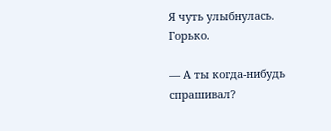Я чуть улыбнулась. Горько.

— А ты когда-нибудь спрашивал?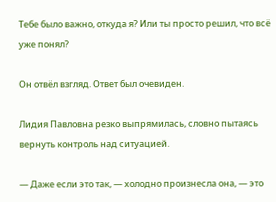Тебе было важно, откуда я? Или ты просто решил, что всё уже понял?

Он отвёл взгляд. Ответ был очевиден.

Лидия Павловна резко выпрямилась, словно пытаясь вернуть контроль над ситуацией.

— Даже если это так, — холодно произнесла она, — это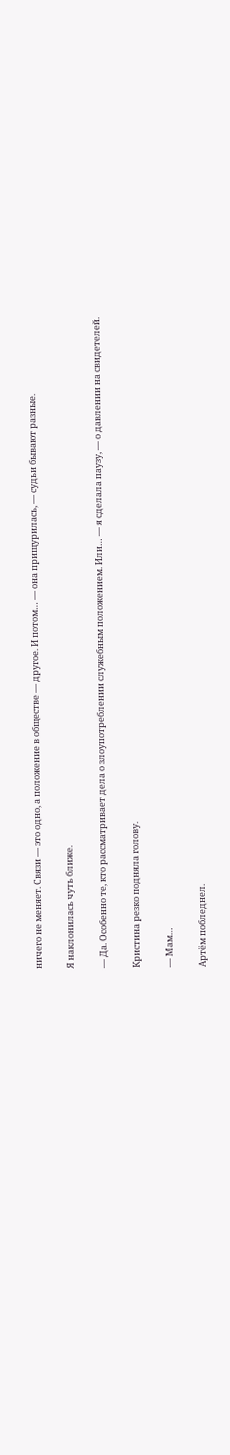ничего не меняет. Связи — это одно, а положение в обществе — другое. И потом… — она прищурилась, — судьи бывают разные.

Я наклонилась чуть ближе.

— Да. Особенно те, кто рассматривает дела о злоупотреблении служебным положением. Или… — я сделала паузу, — о давлении на свидетелей.

Кристина резко подняла голову.

— Мам…

Артём побледнел.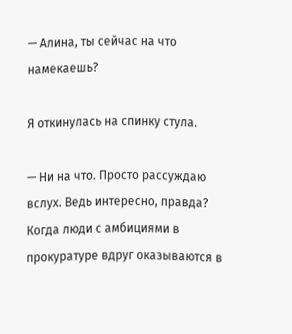— Алина, ты сейчас на что намекаешь?

Я откинулась на спинку стула.

— Ни на что. Просто рассуждаю вслух. Ведь интересно, правда? Когда люди с амбициями в прокуратуре вдруг оказываются в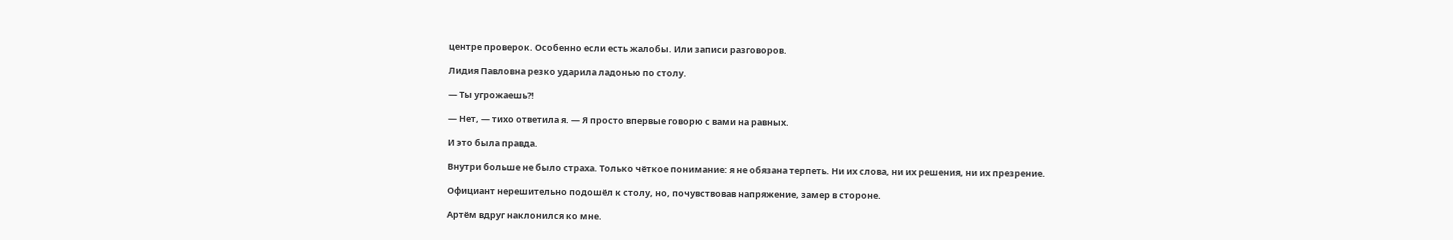центре проверок. Особенно если есть жалобы. Или записи разговоров.

Лидия Павловна резко ударила ладонью по столу.

— Ты угрожаешь?!

— Нет, — тихо ответила я. — Я просто впервые говорю с вами на равных.

И это была правда.

Внутри больше не было страха. Только чёткое понимание: я не обязана терпеть. Ни их слова, ни их решения, ни их презрение.

Официант нерешительно подошёл к столу, но, почувствовав напряжение, замер в стороне.

Артём вдруг наклонился ко мне.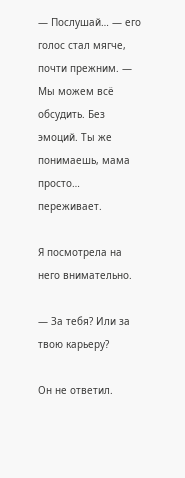— Послушай… — его голос стал мягче, почти прежним. — Мы можем всё обсудить. Без эмоций. Ты же понимаешь, мама просто… переживает.

Я посмотрела на него внимательно.

— За тебя? Или за твою карьеру?

Он не ответил.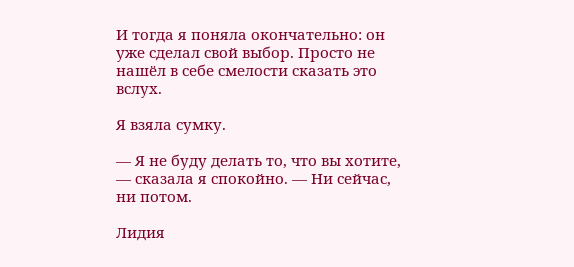И тогда я поняла окончательно: он уже сделал свой выбор. Просто не нашёл в себе смелости сказать это вслух.

Я взяла сумку.

— Я не буду делать то, что вы хотите, — сказала я спокойно. — Ни сейчас, ни потом.

Лидия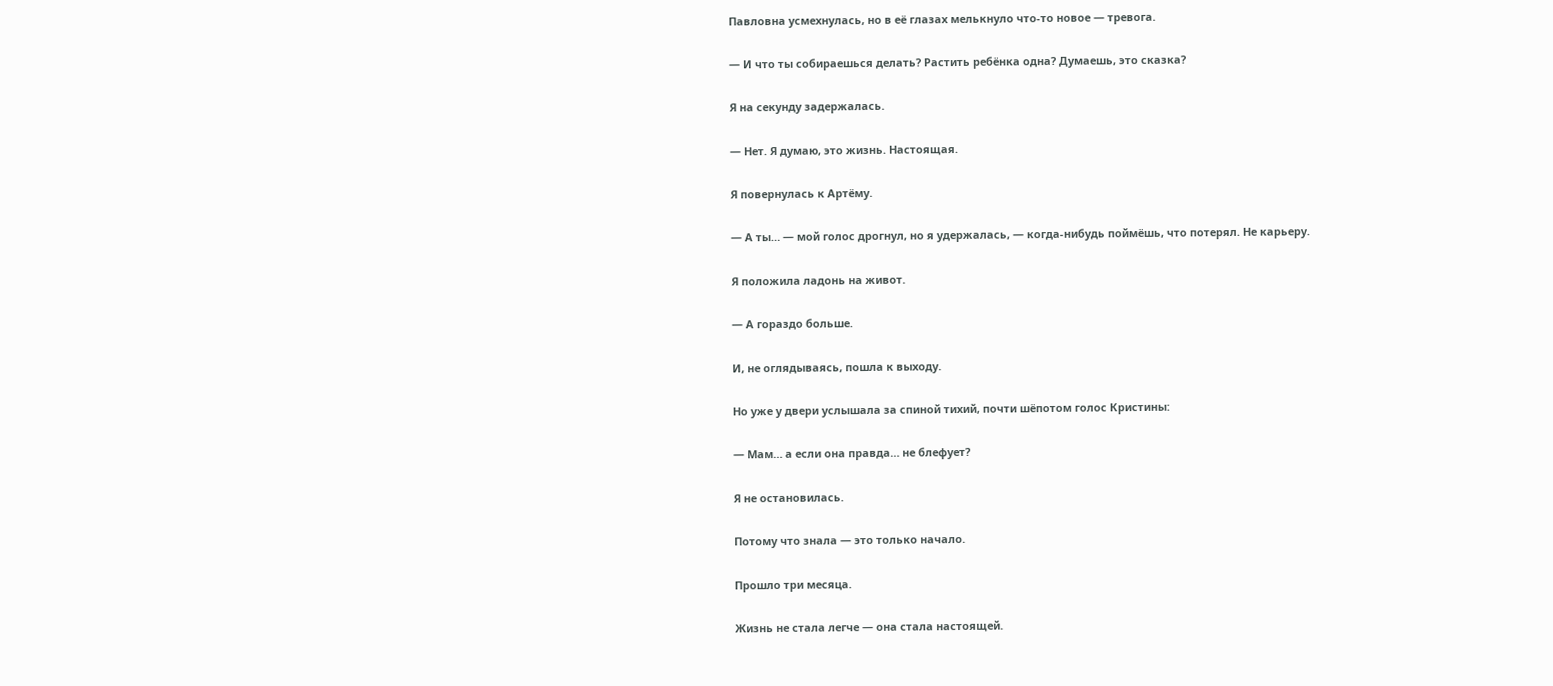Павловна усмехнулась, но в её глазах мелькнуло что-то новое — тревога.

— И что ты собираешься делать? Растить ребёнка одна? Думаешь, это сказка?

Я на секунду задержалась.

— Нет. Я думаю, это жизнь. Настоящая.

Я повернулась к Артёму.

— А ты… — мой голос дрогнул, но я удержалась, — когда-нибудь поймёшь, что потерял. Не карьеру.

Я положила ладонь на живот.

— А гораздо больше.

И, не оглядываясь, пошла к выходу.

Но уже у двери услышала за спиной тихий, почти шёпотом голос Кристины:

— Мам… а если она правда… не блефует?

Я не остановилась.

Потому что знала — это только начало.

Прошло три месяца.

Жизнь не стала легче — она стала настоящей.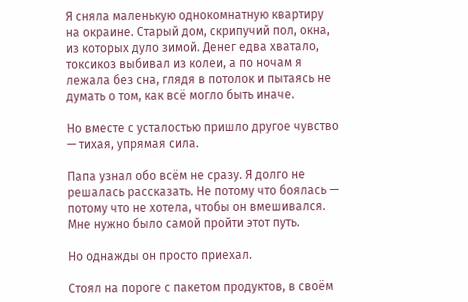Я сняла маленькую однокомнатную квартиру на окраине. Старый дом, скрипучий пол, окна, из которых дуло зимой. Денег едва хватало, токсикоз выбивал из колеи, а по ночам я лежала без сна, глядя в потолок и пытаясь не думать о том, как всё могло быть иначе.

Но вместе с усталостью пришло другое чувство — тихая, упрямая сила.

Папа узнал обо всём не сразу. Я долго не решалась рассказать. Не потому что боялась — потому что не хотела, чтобы он вмешивался. Мне нужно было самой пройти этот путь.

Но однажды он просто приехал.

Стоял на пороге с пакетом продуктов, в своём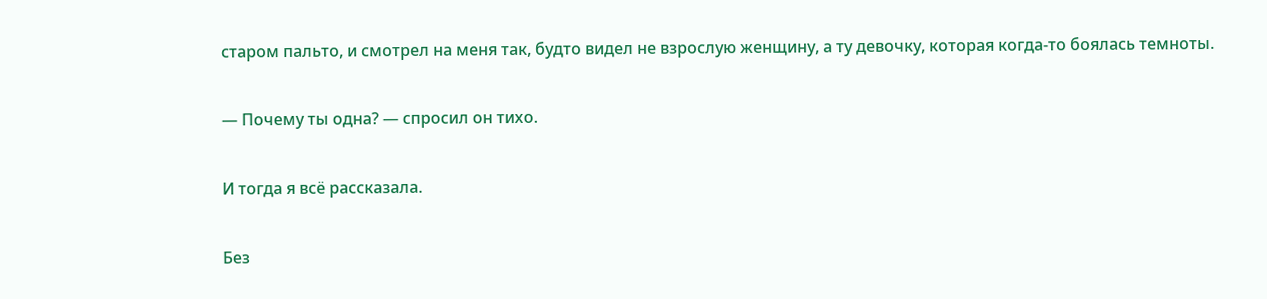старом пальто, и смотрел на меня так, будто видел не взрослую женщину, а ту девочку, которая когда-то боялась темноты.

— Почему ты одна? — спросил он тихо.

И тогда я всё рассказала.

Без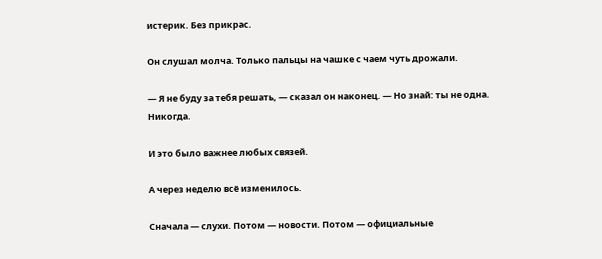истерик. Без прикрас.

Он слушал молча. Только пальцы на чашке с чаем чуть дрожали.

— Я не буду за тебя решать, — сказал он наконец. — Но знай: ты не одна. Никогда.

И это было важнее любых связей.

А через неделю всё изменилось.

Сначала — слухи. Потом — новости. Потом — официальные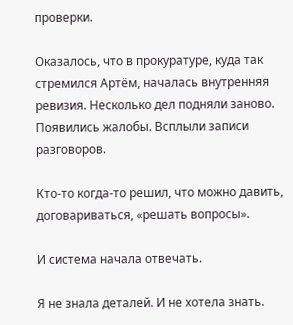проверки.

Оказалось, что в прокуратуре, куда так стремился Артём, началась внутренняя ревизия. Несколько дел подняли заново. Появились жалобы. Всплыли записи разговоров.

Кто-то когда-то решил, что можно давить, договариваться, «решать вопросы».

И система начала отвечать.

Я не знала деталей. И не хотела знать.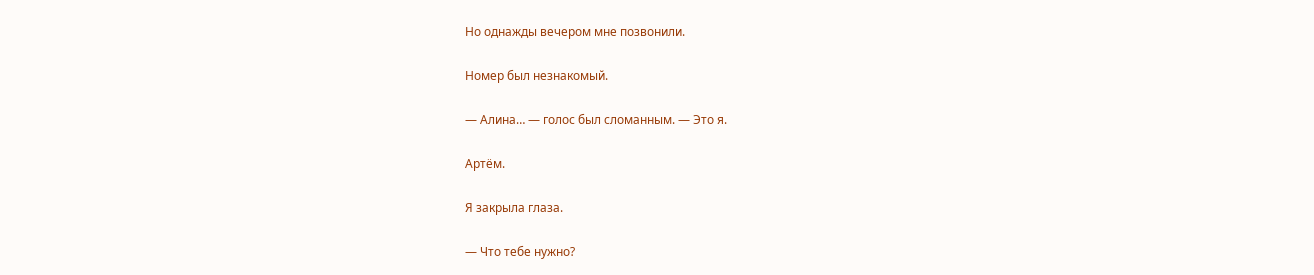Но однажды вечером мне позвонили.

Номер был незнакомый.

— Алина… — голос был сломанным. — Это я.

Артём.

Я закрыла глаза.

— Что тебе нужно?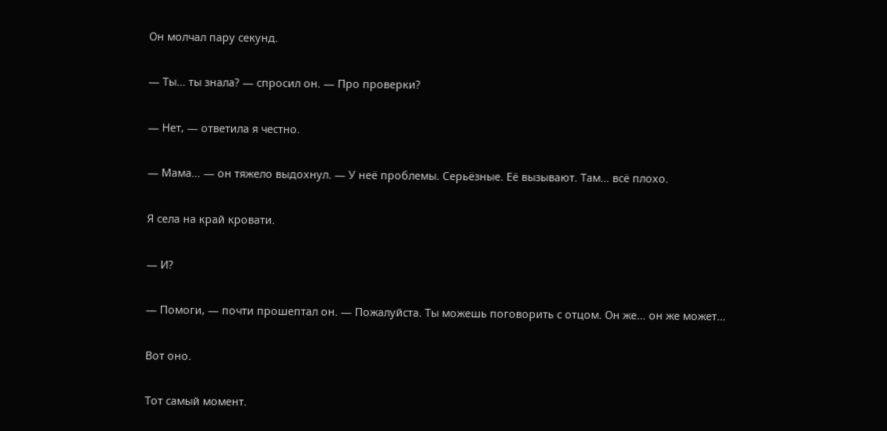Он молчал пару секунд.

— Ты… ты знала? — спросил он. — Про проверки?

— Нет, — ответила я честно.

— Мама… — он тяжело выдохнул. — У неё проблемы. Серьёзные. Её вызывают. Там… всё плохо.

Я села на край кровати.

— И?

— Помоги, — почти прошептал он. — Пожалуйста. Ты можешь поговорить с отцом. Он же… он же может…

Вот оно.

Тот самый момент.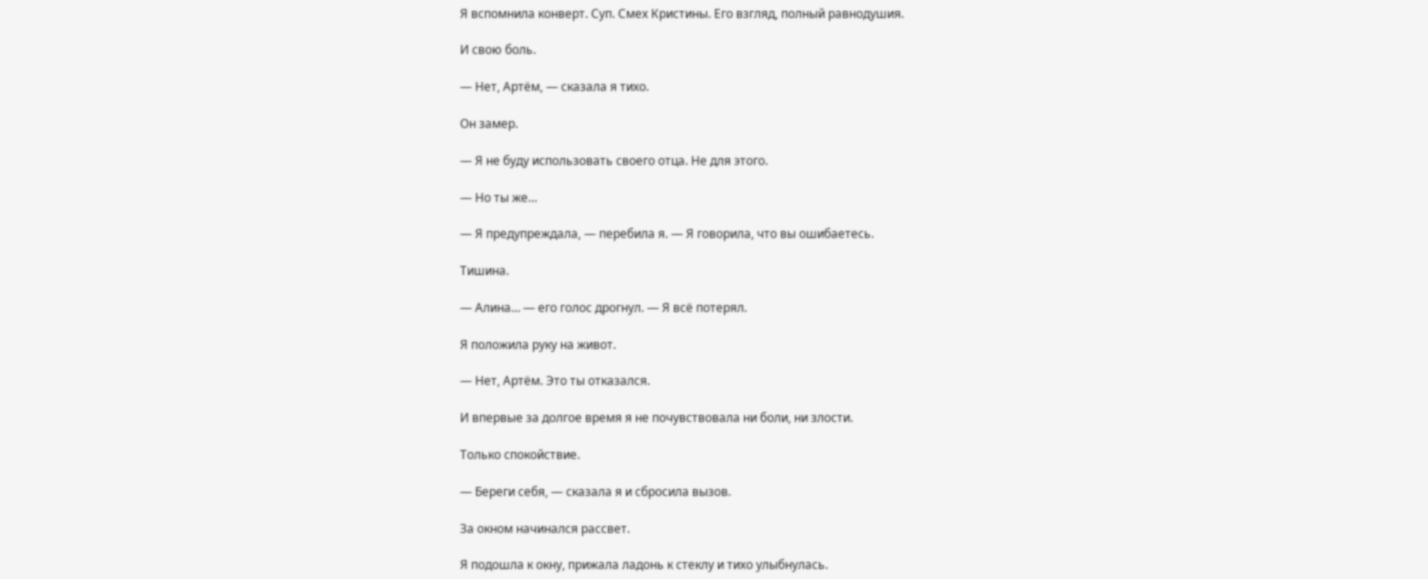Я вспомнила конверт. Суп. Смех Кристины. Его взгляд, полный равнодушия.

И свою боль.

— Нет, Артём, — сказала я тихо.

Он замер.

— Я не буду использовать своего отца. Не для этого.

— Но ты же…

— Я предупреждала, — перебила я. — Я говорила, что вы ошибаетесь.

Тишина.

— Алина… — его голос дрогнул. — Я всё потерял.

Я положила руку на живот.

— Нет, Артём. Это ты отказался.

И впервые за долгое время я не почувствовала ни боли, ни злости.

Только спокойствие.

— Береги себя, — сказала я и сбросила вызов.

За окном начинался рассвет.

Я подошла к окну, прижала ладонь к стеклу и тихо улыбнулась.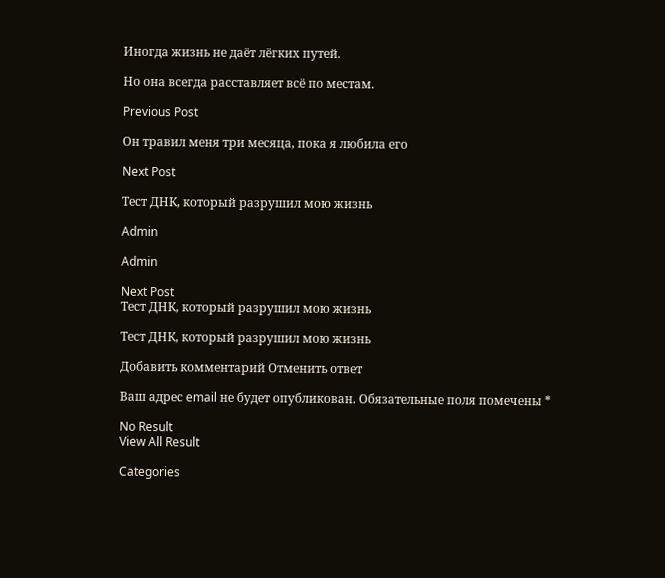Иногда жизнь не даёт лёгких путей.

Но она всегда расставляет всё по местам.

Previous Post

Он травил меня три месяца, пока я любила его

Next Post

Тест ДНК, который разрушил мою жизнь

Admin

Admin

Next Post
Тест ДНК, который разрушил мою жизнь

Тест ДНК, который разрушил мою жизнь

Добавить комментарий Отменить ответ

Ваш адрес email не будет опубликован. Обязательные поля помечены *

No Result
View All Result

Categories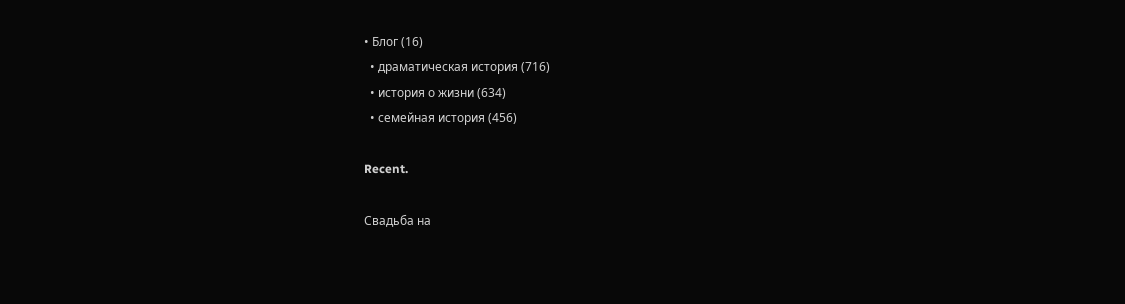• Блог (16)
  • драматическая история (716)
  • история о жизни (634)
  • семейная история (456)

Recent.

Свадьба на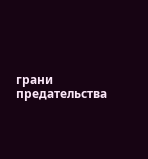грани предательства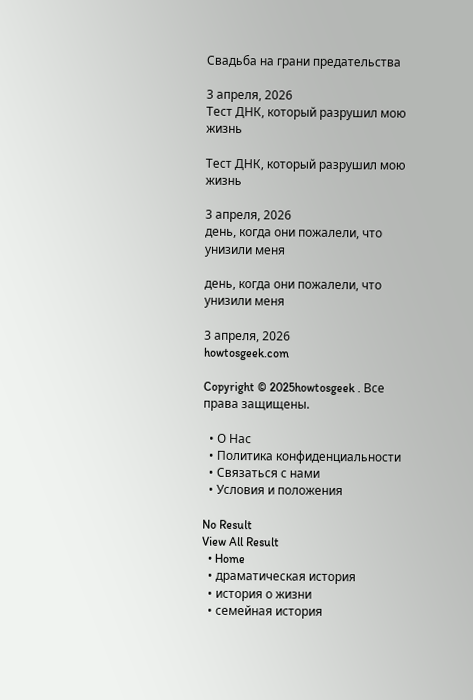Свадьба на грани предательства

3 апреля, 2026
Тест ДНК, который разрушил мою жизнь

Тест ДНК, который разрушил мою жизнь

3 апреля, 2026
день, когда они пожалели, что унизили меня

день, когда они пожалели, что унизили меня

3 апреля, 2026
howtosgeek.com

Copyright © 2025howtosgeek . Все права защищены.

  • О Нас
  • Политика конфиденциальности
  • Связаться с нами
  • Условия и положения

No Result
View All Result
  • Home
  • драматическая история
  • история о жизни
  • семейная история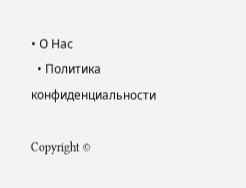• О Нас
  • Политика конфиденциальности

Copyright ©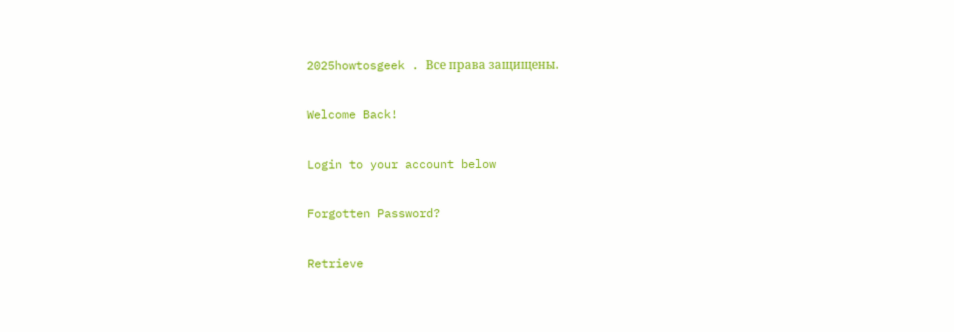2025howtosgeek . Все права защищены.

Welcome Back!

Login to your account below

Forgotten Password?

Retrieve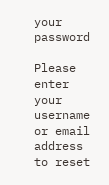your password

Please enter your username or email address to reset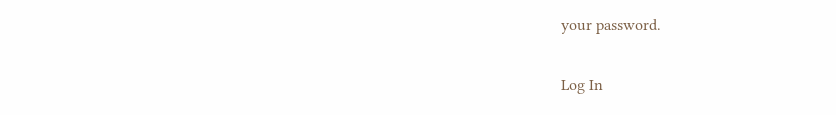your password.

Log In